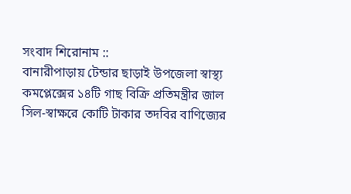সংবাদ শিরোনাম ::
বানারীপাড়ায় টেন্ডার ছাড়াই উপজেলা স্বাস্থ্য কমপ্লেক্সের ১৪টি গাছ বিক্রি প্রতিমন্ত্রীর জাল সিল-স্বাক্ষরে কোটি টাকার তদবির বাণিজ্যের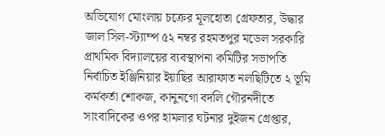অভিযোগ মোংলায় চক্রের মূলহোতা গ্রেফতার, উদ্ধার জাল সিল-স্ট্যাম্প ৫২ নম্বর রহমতপুর মডেল সরকারি প্রাথমিক বিদ্যালয়ের ব্যবস্থাপনা কমিটির সভাপতি নির্বাচিত ইঞ্জিনিয়ার ইয়াছির আরাফাত নলছিটিতে ২ ভূমি কর্মকর্তা শোকজ, কানুনগো বদলি গৌরনদীতে সাংবাদিকের ওপর হামলার ঘটনার দুইজন গ্রেপ্তার,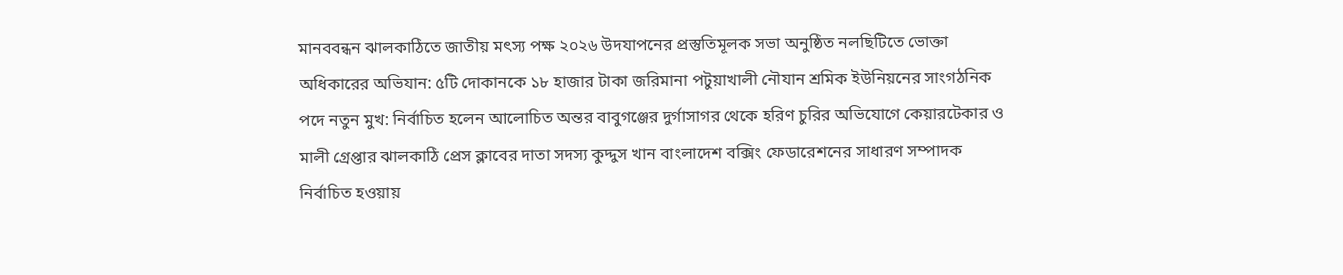মানববন্ধন ঝালকাঠিতে জাতীয় মৎস্য পক্ষ ২০২৬ উদযাপনের প্রস্তুতিমূলক সভা অনুষ্ঠিত নলছিটিতে ভোক্তা অধিকারের অভিযান: ৫টি দোকানকে ১৮ হাজার টাকা জরিমানা পটুয়াখালী নৌযান শ্রমিক ইউনিয়নের সাংগঠনিক পদে নতুন মুখ: নির্বাচিত হলেন আলোচিত অন্তর বাবুগঞ্জের দুর্গাসাগর থেকে হরিণ চুরির অভিযোগে কেয়ারটেকার ও মালী গ্রেপ্তার ঝালকাঠি প্রেস ক্লাবের দাতা সদস্য কুদ্দুস খান বাংলাদেশ বক্সিং ফেডারেশনের সাধারণ সম্পাদক নির্বাচিত হওয়ায়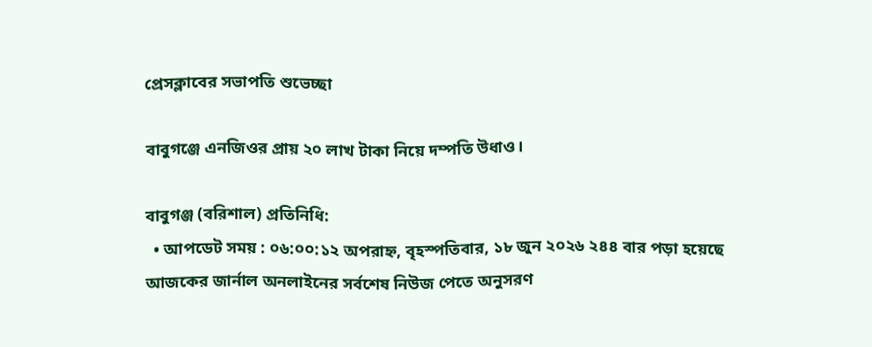প্রেসক্লাবের সভাপতি শুভেচ্ছা

বাবুগঞ্জে এনজিওর প্রায় ২০ লাখ টাকা নিয়ে দম্পতি উধাও।

বাবুগঞ্জ (বরিশাল) প্রতিনিধি:
  • আপডেট সময় : ০৬:০০:১২ অপরাহ্ন, বৃহস্পতিবার, ১৮ জুন ২০২৬ ২৪৪ বার পড়া হয়েছে
আজকের জার্নাল অনলাইনের সর্বশেষ নিউজ পেতে অনুসরণ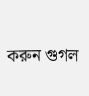করুন গুগল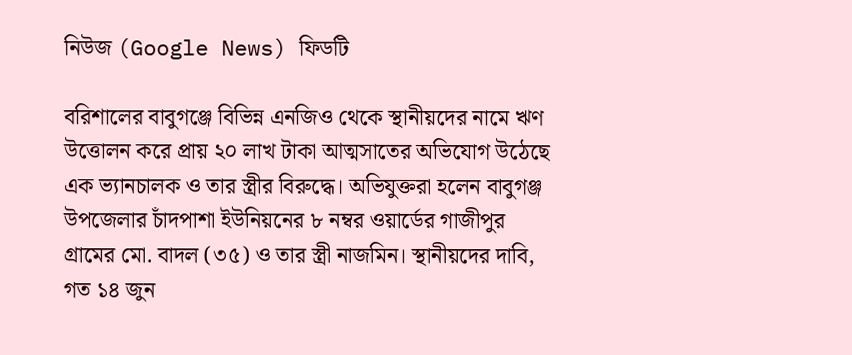নিউজ (Google News) ফিডটি

বরিশালের বাবুগঞ্জে বিভিন্ন এনজিও থেকে স্থানীয়দের নামে ঋণ উত্তোলন করে প্রায় ২০ লাখ টাকা আত্মসাতের অভিযোগ উঠেছে এক ভ্যানচালক ও তার স্ত্রীর বিরুদ্ধে। অভিযুক্তরা হলেন বাবুগঞ্জ উপজেলার চাঁদপাশা ইউনিয়নের ৮ নম্বর ওয়ার্ডের গাজীপুর গ্রামের মো. বাদল (৩৫) ও তার স্ত্রী নাজমিন। স্থানীয়দের দাবি, গত ১৪ জুন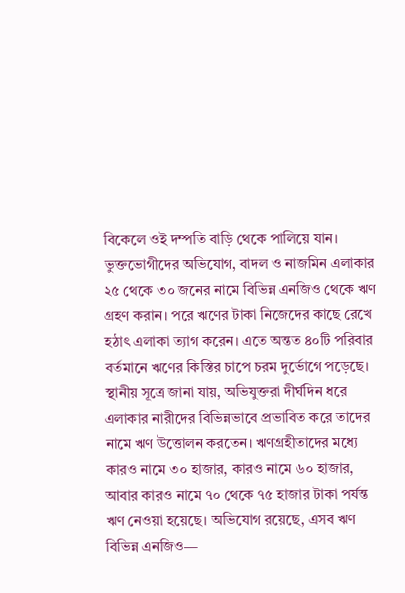বিকেলে ওই দম্পতি বাড়ি থেকে পালিয়ে যান। ভুক্তভোগীদের অভিযোগ, বাদল ও নাজমিন এলাকার ২৫ থেকে ৩০ জনের নামে বিভিন্ন এনজিও থেকে ঋণ গ্রহণ করান। পরে ঋণের টাকা নিজেদের কাছে রেখে হঠাৎ এলাকা ত্যাগ করেন। এতে অন্তত ৪০টি পরিবার বর্তমানে ঋণের কিস্তির চাপে চরম দুর্ভোগে পড়েছে। স্থানীয় সূত্রে জানা যায়, অভিযুক্তরা দীর্ঘদিন ধরে এলাকার নারীদের বিভিন্নভাবে প্রভাবিত করে তাদের নামে ঋণ উত্তোলন করতেন। ঋণগ্রহীতাদের মধ্যে কারও নামে ৩০ হাজার, কারও নামে ৬০ হাজার, আবার কারও নামে ৭০ থেকে ৭৫ হাজার টাকা পর্যন্ত ঋণ নেওয়া হয়েছে। অভিযোগ রয়েছে, এসব ঋণ বিভিন্ন এনজিও—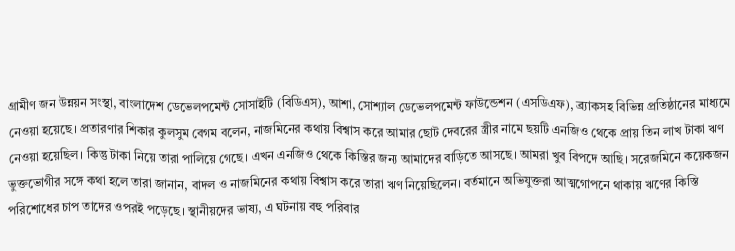গ্রামীণ জন উন্নয়ন সংস্থা, বাংলাদেশ ডেভেলপমেন্ট সোসাইটি (বিডিএস), আশা, সোশ্যাল ডেভেলপমেন্ট ফাউন্ডেশন (এসডিএফ), ব্র্যাকসহ বিভিন্ন প্রতিষ্ঠানের মাধ্যমে নেওয়া হয়েছে। প্রতারণার শিকার কুলসুম বেগম বলেন, নাজমিনের কথায় বিশ্বাস করে আমার ছোট দেবরের স্ত্রীর নামে ছয়টি এনজিও থেকে প্রায় তিন লাখ টাকা ঋণ নেওয়া হয়েছিল। কিন্তু টাকা নিয়ে তারা পালিয়ে গেছে। এখন এনজিও থেকে কিস্তির জন্য আমাদের বাড়িতে আসছে। আমরা খুব বিপদে আছি। সরেজমিনে কয়েকজন ভুক্তভোগীর সঙ্গে কথা হলে তারা জানান, বাদল ও নাজমিনের কথায় বিশ্বাস করে তারা ঋণ নিয়েছিলেন। বর্তমানে অভিযুক্তরা আত্মগোপনে থাকায় ঋণের কিস্তি পরিশোধের চাপ তাদের ওপরই পড়েছে। স্থানীয়দের ভাষ্য, এ ঘটনায় বহু পরিবার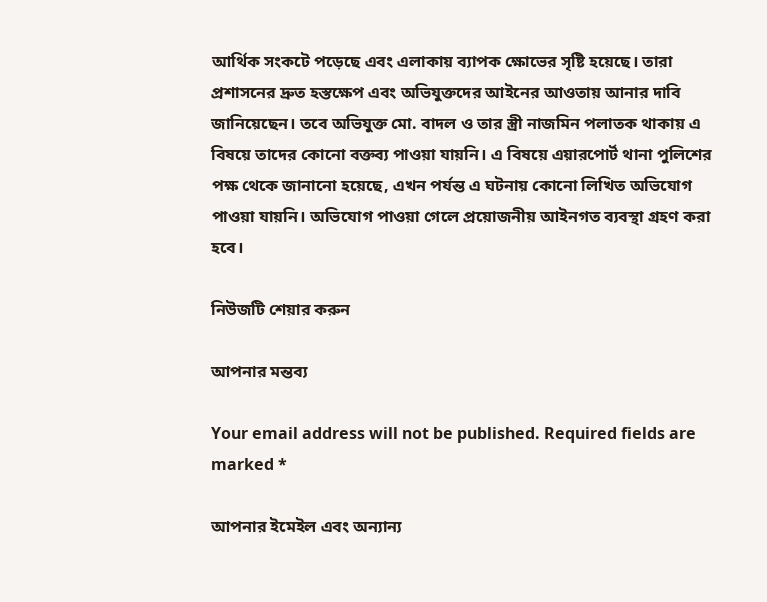আর্থিক সংকটে পড়েছে এবং এলাকায় ব্যাপক ক্ষোভের সৃষ্টি হয়েছে। তারা প্রশাসনের দ্রুত হস্তক্ষেপ এবং অভিযুক্তদের আইনের আওতায় আনার দাবি জানিয়েছেন। তবে অভিযুক্ত মো. বাদল ও তার স্ত্রী নাজমিন পলাতক থাকায় এ বিষয়ে তাদের কোনো বক্তব্য পাওয়া যায়নি। এ বিষয়ে এয়ারপোর্ট থানা পুলিশের পক্ষ থেকে জানানো হয়েছে, এখন পর্যন্ত এ ঘটনায় কোনো লিখিত অভিযোগ পাওয়া যায়নি। অভিযোগ পাওয়া গেলে প্রয়োজনীয় আইনগত ব্যবস্থা গ্রহণ করা হবে।

নিউজটি শেয়ার করুন

আপনার মন্তব্য

Your email address will not be published. Required fields are marked *

আপনার ইমেইল এবং অন্যান্য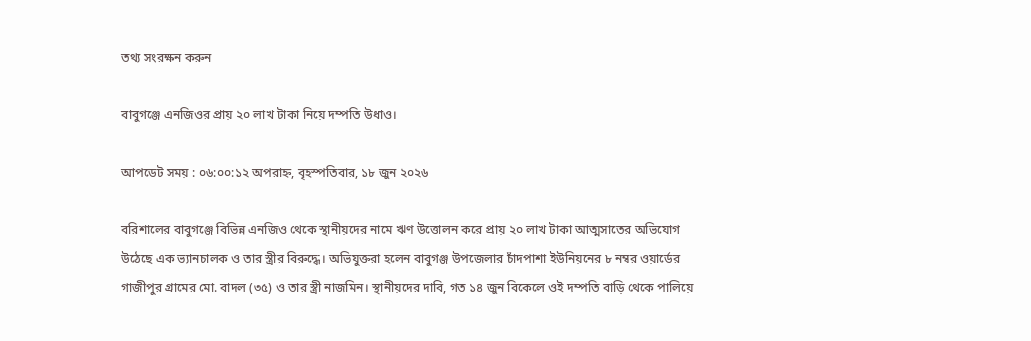তথ্য সংরক্ষন করুন

বাবুগঞ্জে এনজিওর প্রায় ২০ লাখ টাকা নিয়ে দম্পতি উধাও।

আপডেট সময় : ০৬:০০:১২ অপরাহ্ন, বৃহস্পতিবার, ১৮ জুন ২০২৬

বরিশালের বাবুগঞ্জে বিভিন্ন এনজিও থেকে স্থানীয়দের নামে ঋণ উত্তোলন করে প্রায় ২০ লাখ টাকা আত্মসাতের অভিযোগ উঠেছে এক ভ্যানচালক ও তার স্ত্রীর বিরুদ্ধে। অভিযুক্তরা হলেন বাবুগঞ্জ উপজেলার চাঁদপাশা ইউনিয়নের ৮ নম্বর ওয়ার্ডের গাজীপুর গ্রামের মো. বাদল (৩৫) ও তার স্ত্রী নাজমিন। স্থানীয়দের দাবি, গত ১৪ জুন বিকেলে ওই দম্পতি বাড়ি থেকে পালিয়ে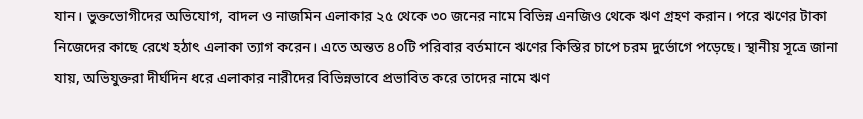যান। ভুক্তভোগীদের অভিযোগ, বাদল ও নাজমিন এলাকার ২৫ থেকে ৩০ জনের নামে বিভিন্ন এনজিও থেকে ঋণ গ্রহণ করান। পরে ঋণের টাকা নিজেদের কাছে রেখে হঠাৎ এলাকা ত্যাগ করেন। এতে অন্তত ৪০টি পরিবার বর্তমানে ঋণের কিস্তির চাপে চরম দুর্ভোগে পড়েছে। স্থানীয় সূত্রে জানা যায়, অভিযুক্তরা দীর্ঘদিন ধরে এলাকার নারীদের বিভিন্নভাবে প্রভাবিত করে তাদের নামে ঋণ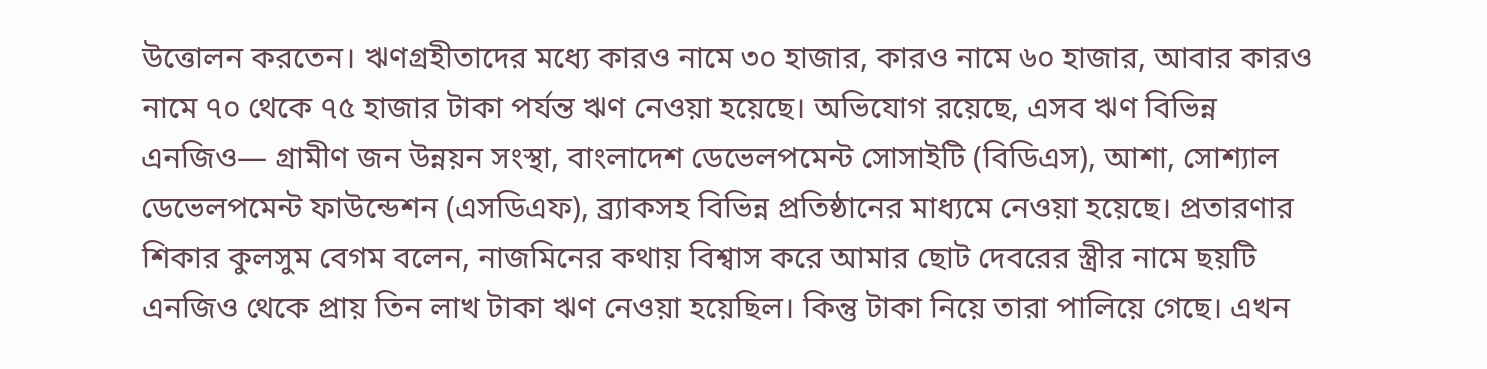উত্তোলন করতেন। ঋণগ্রহীতাদের মধ্যে কারও নামে ৩০ হাজার, কারও নামে ৬০ হাজার, আবার কারও নামে ৭০ থেকে ৭৫ হাজার টাকা পর্যন্ত ঋণ নেওয়া হয়েছে। অভিযোগ রয়েছে, এসব ঋণ বিভিন্ন এনজিও— গ্রামীণ জন উন্নয়ন সংস্থা, বাংলাদেশ ডেভেলপমেন্ট সোসাইটি (বিডিএস), আশা, সোশ্যাল ডেভেলপমেন্ট ফাউন্ডেশন (এসডিএফ), ব্র্যাকসহ বিভিন্ন প্রতিষ্ঠানের মাধ্যমে নেওয়া হয়েছে। প্রতারণার শিকার কুলসুম বেগম বলেন, নাজমিনের কথায় বিশ্বাস করে আমার ছোট দেবরের স্ত্রীর নামে ছয়টি এনজিও থেকে প্রায় তিন লাখ টাকা ঋণ নেওয়া হয়েছিল। কিন্তু টাকা নিয়ে তারা পালিয়ে গেছে। এখন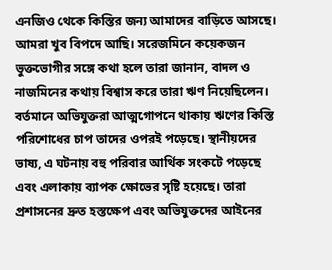এনজিও থেকে কিস্তির জন্য আমাদের বাড়িতে আসছে। আমরা খুব বিপদে আছি। সরেজমিনে কয়েকজন ভুক্তভোগীর সঙ্গে কথা হলে তারা জানান, বাদল ও নাজমিনের কথায় বিশ্বাস করে তারা ঋণ নিয়েছিলেন। বর্তমানে অভিযুক্তরা আত্মগোপনে থাকায় ঋণের কিস্তি পরিশোধের চাপ তাদের ওপরই পড়েছে। স্থানীয়দের ভাষ্য, এ ঘটনায় বহু পরিবার আর্থিক সংকটে পড়েছে এবং এলাকায় ব্যাপক ক্ষোভের সৃষ্টি হয়েছে। তারা প্রশাসনের দ্রুত হস্তক্ষেপ এবং অভিযুক্তদের আইনের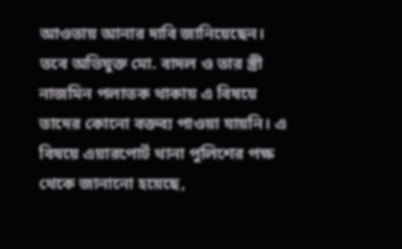আওতায় আনার দাবি জানিয়েছেন। তবে অভিযুক্ত মো. বাদল ও তার স্ত্রী নাজমিন পলাতক থাকায় এ বিষয়ে তাদের কোনো বক্তব্য পাওয়া যায়নি। এ বিষয়ে এয়ারপোর্ট থানা পুলিশের পক্ষ থেকে জানানো হয়েছে,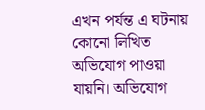এখন পর্যন্ত এ ঘটনায় কোনো লিখিত অভিযোগ পাওয়া যায়নি। অভিযোগ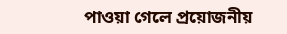পাওয়া গেলে প্রয়োজনীয়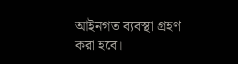আইনগত ব্যবস্থা গ্রহণ করা হবে।